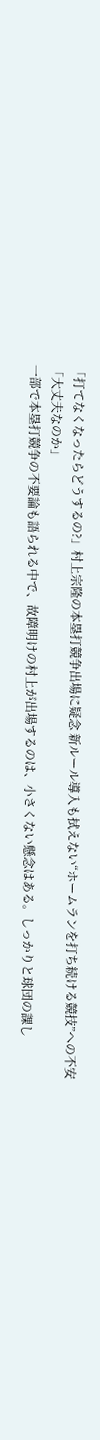「打てなくなったらどうするの?」村上宗隆の本塁打競争出場に疑念 新ルール導入も拭えない“ホームランを打ち続ける競技”への不安「大丈夫なのか」
一部で本塁打競争の不要論も語られる中で、故障明けの村上が出場するのは、小さくない懸念はある。しっかりと球団の課し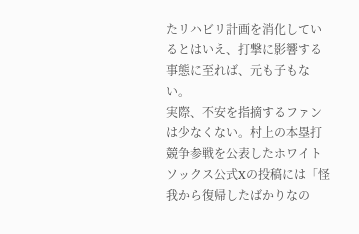たリハビリ計画を消化しているとはいえ、打撃に影響する事態に至れば、元も子もない。
実際、不安を指摘するファンは少なくない。村上の本塁打競争参戦を公表したホワイトソックス公式Xの投稿には「怪我から復帰したばかりなの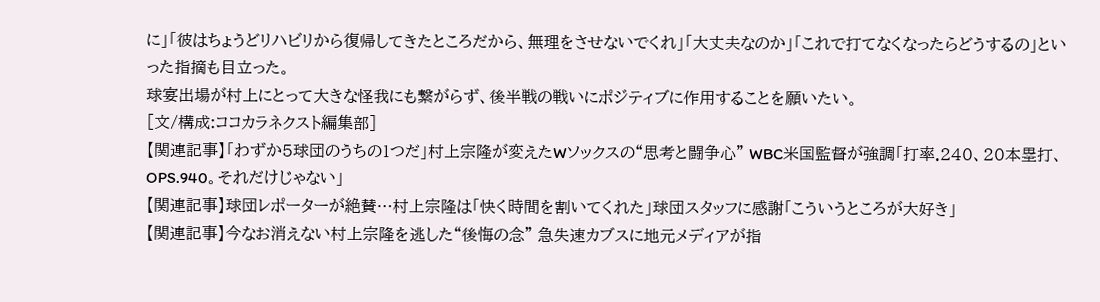に」「彼はちょうどリハビリから復帰してきたところだから、無理をさせないでくれ」「大丈夫なのか」「これで打てなくなったらどうするの」といった指摘も目立った。
球宴出場が村上にとって大きな怪我にも繋がらず、後半戦の戦いにポジティブに作用することを願いたい。
[文/構成:ココカラネクスト編集部]
【関連記事】「わずか5球団のうちの1つだ」村上宗隆が変えたWソックスの“思考と闘争心” WBC米国監督が強調「打率.240、20本塁打、OPS.940。それだけじゃない」
【関連記事】球団レポーターが絶賛…村上宗隆は「快く時間を割いてくれた」球団スタッフに感謝「こういうところが大好き」
【関連記事】今なお消えない村上宗隆を逃した“後悔の念” 急失速カブスに地元メディアが指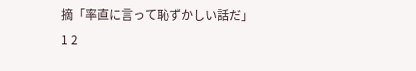摘「率直に言って恥ずかしい話だ」
1 2